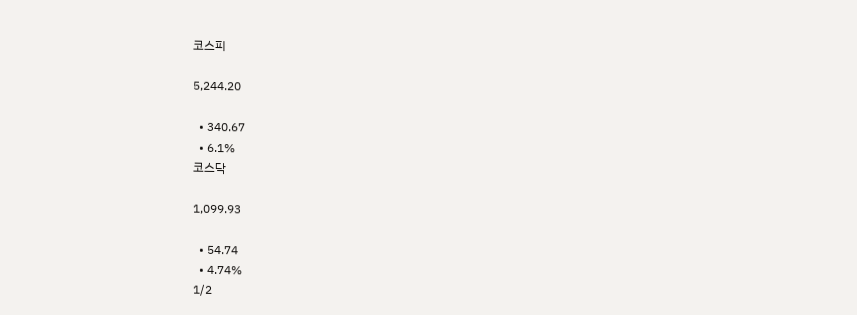코스피

5,244.20

  • 340.67
  • 6.1%
코스닥

1,099.93

  • 54.74
  • 4.74%
1/2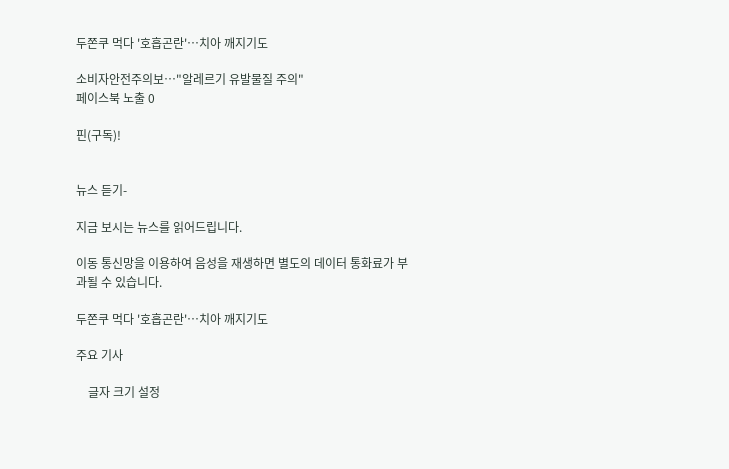두쫀쿠 먹다 '호흡곤란'…치아 깨지기도

소비자안전주의보…"알레르기 유발물질 주의"
페이스북 노출 0

핀(구독)!


뉴스 듣기-

지금 보시는 뉴스를 읽어드립니다.

이동 통신망을 이용하여 음성을 재생하면 별도의 데이터 통화료가 부과될 수 있습니다.

두쫀쿠 먹다 '호흡곤란'…치아 깨지기도

주요 기사

    글자 크기 설정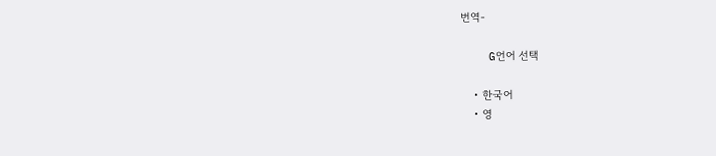번역-

    G언어 선택

    • 한국어
    • 영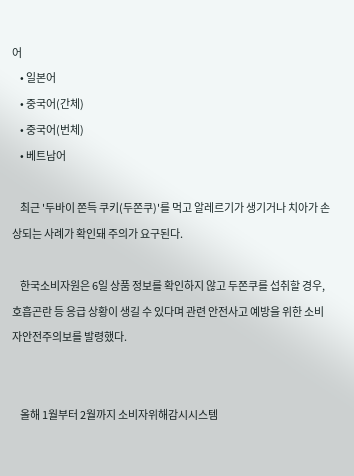어
    • 일본어
    • 중국어(간체)
    • 중국어(번체)
    • 베트남어

    최근 '두바이 쫀득 쿠키(두쫀쿠)'를 먹고 알레르기가 생기거나 치아가 손상되는 사례가 확인돼 주의가 요구된다.

    한국소비자원은 6일 상품 정보를 확인하지 않고 두쫀쿠를 섭취할 경우, 호흡곤란 등 응급 상황이 생길 수 있다며 관련 안전사고 예방을 위한 소비자안전주의보를 발령했다.


    올해 1월부터 2월까지 소비자위해감시시스템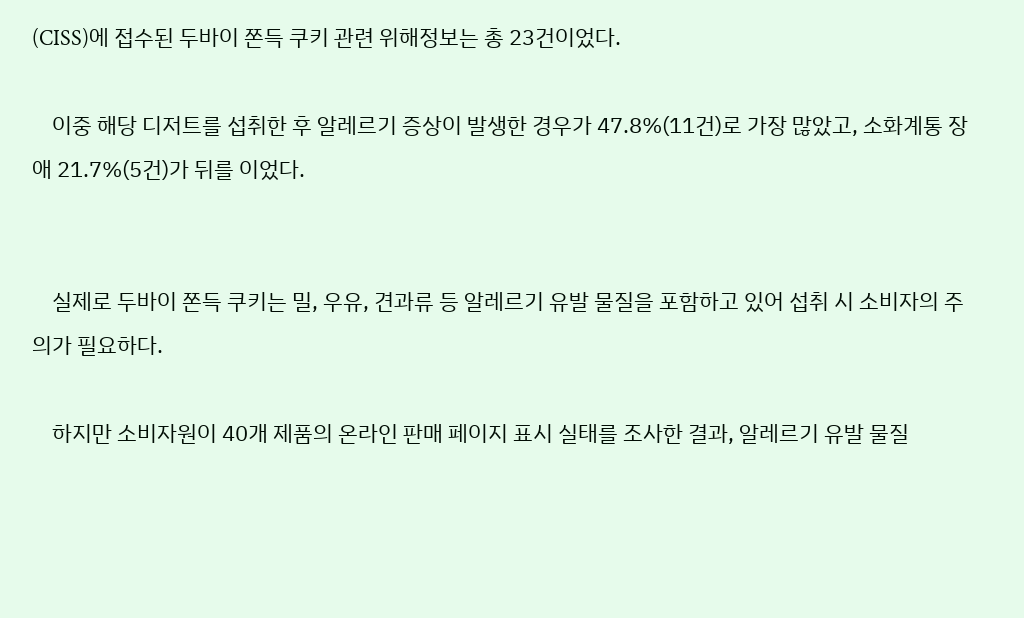(CISS)에 접수된 두바이 쫀득 쿠키 관련 위해정보는 총 23건이었다.

    이중 해당 디저트를 섭취한 후 알레르기 증상이 발생한 경우가 47.8%(11건)로 가장 많았고, 소화계통 장애 21.7%(5건)가 뒤를 이었다.


    실제로 두바이 쫀득 쿠키는 밀, 우유, 견과류 등 알레르기 유발 물질을 포함하고 있어 섭취 시 소비자의 주의가 필요하다.

    하지만 소비자원이 40개 제품의 온라인 판매 페이지 표시 실태를 조사한 결과, 알레르기 유발 물질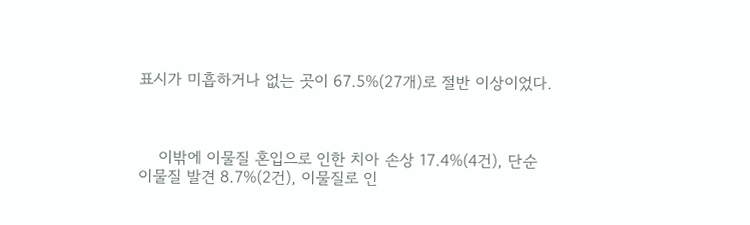표시가 미흡하거나 없는 곳이 67.5%(27개)로 절반 이상이었다.



    이밖에 이물질 혼입으로 인한 치아 손상 17.4%(4건), 단순 이물질 발견 8.7%(2건), 이물질로 인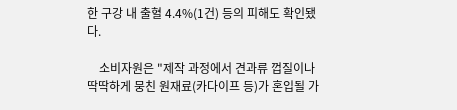한 구강 내 출혈 4.4%(1건) 등의 피해도 확인됐다.

    소비자원은 "제작 과정에서 견과류 껍질이나 딱딱하게 뭉친 원재료(카다이프 등)가 혼입될 가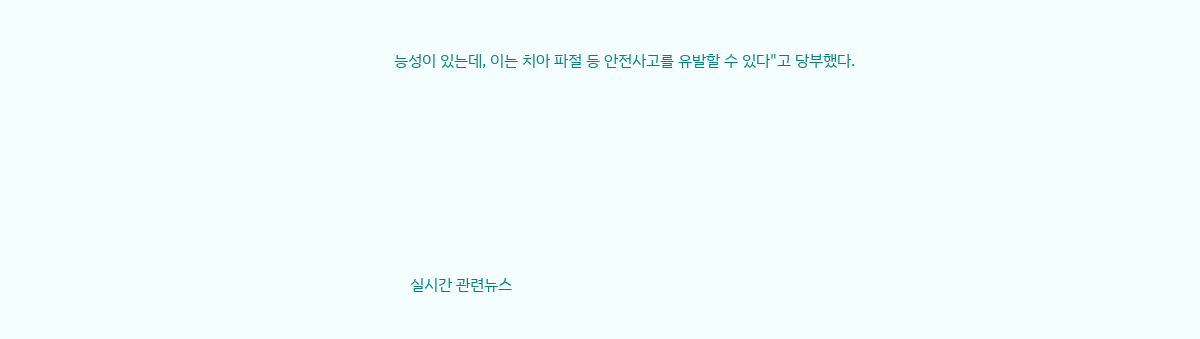능성이 있는데, 이는 치아 파절 등 안전사고를 유발할 수 있다"고 당부했다.






    실시간 관련뉴스